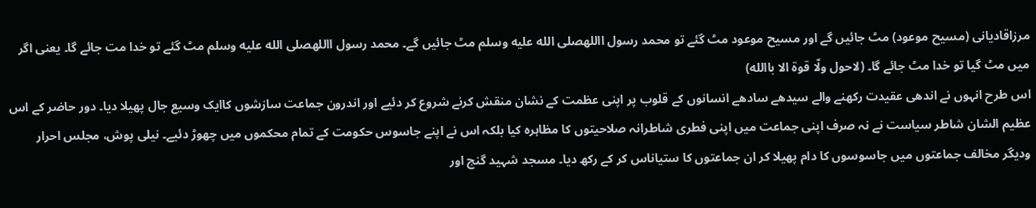مرزاقادیانی (مسیح موعود) مٹ جائیں گے اور مسیح موعود مٹ گئے تو محمد رسول االلهصلى الله عليه وسلم مٹ جائیں گے۔ محمد رسول االلهصلى الله عليه وسلم مٹ گئے تو خدا مت جائے گا۔ یعنی اگر میں مٹ گیا تو خدا مٹ جائے گا۔ (لاحول ولّا قوۃ الا باالله)
اس طرح انہوں نے اندھی عقیدت رکھنے والے سیدھے سادھے انسانوں کے قلوب پر اپنی عظمت کے نشان منقش کرنے شروع کر دئیے اور اندرون جماعت سازشوں کاایک وسیع جال پھیلا دیا۔ دور حاضر کے اس عظیم الشان شاطر سیاست نے نہ صرف اپنی جماعت میں اپنی فطری شاطرانہ صلاحیتوں کا مظاہرہ کیا بلکہ اس نے اپنے جاسوس حکومت کے تمام محکموں میں چھوڑ دئیے۔ نیلی پوش، مجلس احرار ودیگر مخالف جماعتوں میں جاسوسوں کا دام پھیلا کر ان جماعتوں کا ستیاناس کر کے رکھ دیا۔ مسجد شہید گنج اور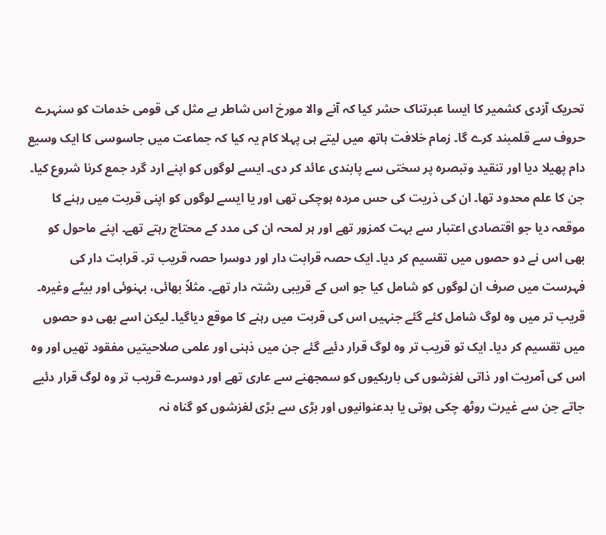تحریک آزدی کشمیر کا ایسا عبرتناک حشر کیا کہ آنے والا مورخ اس شاطر بے مثل کی قومی خدمات کو سنہرے حروف سے قلمبند کرے گا۔ زمام خلافت ہاتھ میں لیتے ہی پہلا کام یہ کیا کہ جماعت میں جاسوسی کا ایک وسیع دام پھیلا دیا اور تنقید وتبصرہ پر سختی سے پابندی عائد کر دی۔ ایسے لوگوں کو اپنے ارد گرد جمع کرنا شروع کیا۔ جن کا علم محدود تھا۔ ان کی ذریت کی حس مردہ ہوچکی تھی اور یا ایسے لوگوں کو اپنی قربت میں رہنے کا موقعہ دیا جو اقتصادی اعتبار سے بہت کمزور تھے اور ہر لمحہ ان کی مدد کے محتاج رہتے تھے۔ اپنے ماحول کو بھی اس نے دو حصوں میں تقسیم کر دیا۔ ایک حصہ قرابت دار اور دوسرا حصہ قریب تر۔ قرابت دار کی فہرست میں صرف ان لوگوں کو شامل کیا جو اس کے قریبی رشتہ دار تھے۔ مثلاً بھائی، بہنوئی اور بیٹے وغیرہ۔ قریب تر میں وہ لوگ شامل کئے گئے جنہیں اس کی قربت میں رہنے کا موقع دیاگیا۔ لیکن اسے بھی دو حصوں میں تقسیم کر دیا۔ ایک تو قریب تر وہ لوگ قرار دئیے گئے جن میں ذہنی اور علمی صلاحیتیں مفقود تھیں اور وہ اس کی آمریت اور ذاتی لغزشوں کی باریکیوں کو سمجھنے سے عاری تھے اور دوسرے قریب تر وہ لوگ قرار دئیے جاتے جن سے غیرت روٹھ چکی ہوتی یا بدعنوانیوں اور بڑی سے بڑی لغزشوں کو گناہ نہ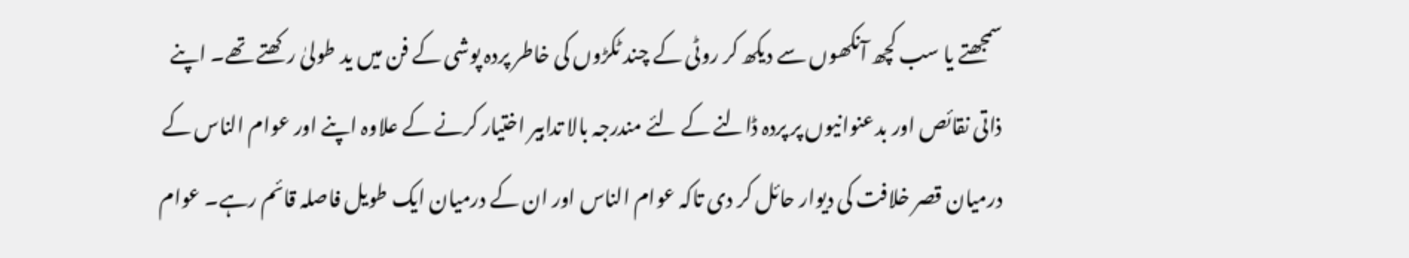سمجھتے یا سب کچھ آنکھوں سے دیکھ کر روٹی کے چند ٹکڑوں کی خاطر پردہ پوشی کے فن میں ید طولیٰ رکھتے تھے۔ اپنے ذاتی نقائص اور بدعنوانیوں پر پردہ ڈالنے کے لئے مندرجہ بالا تدابیر اختیار کرنے کے علاوہ اپنے اور عوام الناس کے درمیان قصر خلافت کی دیوار حائل کر دی تاکہ عوام الناس اور ان کے درمیان ایک طویل فاصلہ قائم رہے۔ عوام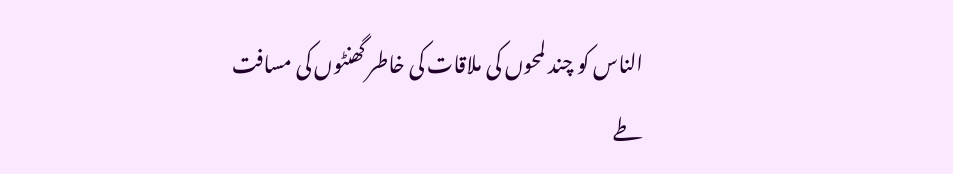الناس کو چند لمحوں کی ملاقات کی خاطر گھنٹوں کی مسافت طے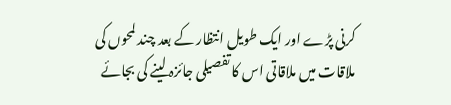کرنی پڑے اور ایک طویل انتظار کے بعد چند لمحوں کی ملاقات میں ملاقاتی اس کا تفصیلی جائزہ لینے کی بجائے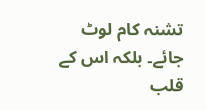تشنہ کام لوٹ جائے۔ بلکہ اس کے قلب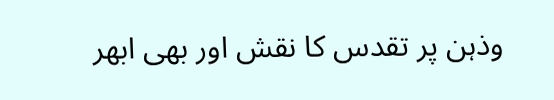وذہن پر تقدس کا نقش اور بھی ابھر